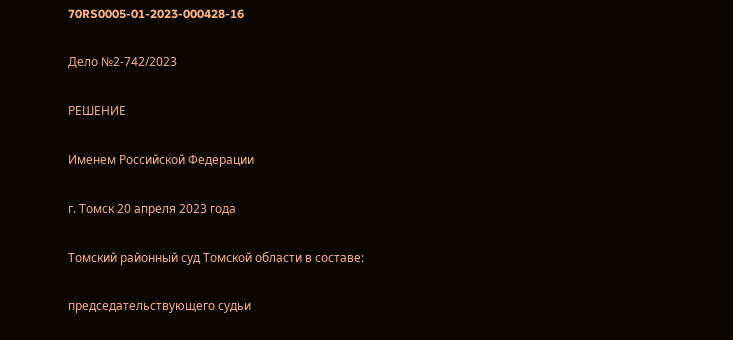70RS0005-01-2023-000428-16

Дело №2-742/2023

РЕШЕНИЕ

Именем Российской Федерации

г. Томск 20 апреля 2023 года

Томский районный суд Томской области в составе:

председательствующего судьи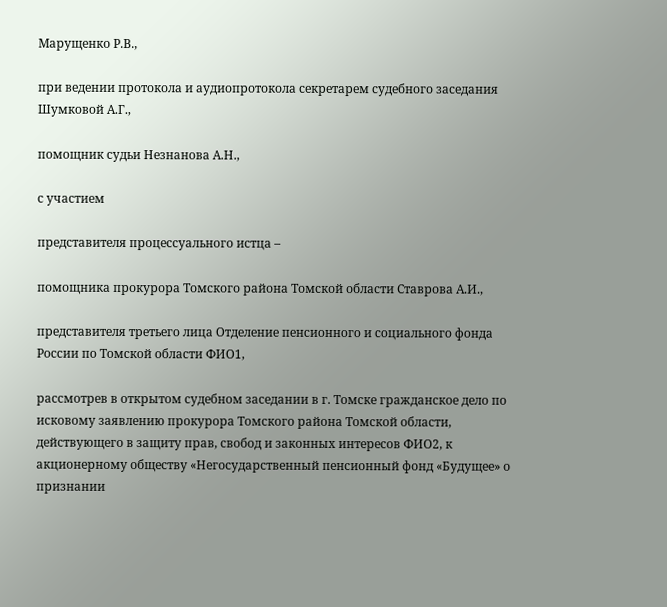Марущенко Р.В.,

при ведении протокола и аудиопротокола секретарем судебного заседания Шумковой А.Г.,

помощник судьи Незнанова А.Н.,

с участием

представителя процессуального истца –

помощника прокурора Томского района Томской области Ставрова А.И.,

представителя третьего лица Отделение пенсионного и социального фонда России по Томской области ФИО1,

рассмотрев в открытом судебном заседании в г. Томске гражданское дело по исковому заявлению прокурора Томского района Томской области, действующего в защиту прав, свобод и законных интересов ФИО2, к акционерному обществу «Негосударственный пенсионный фонд «Будущее» о признании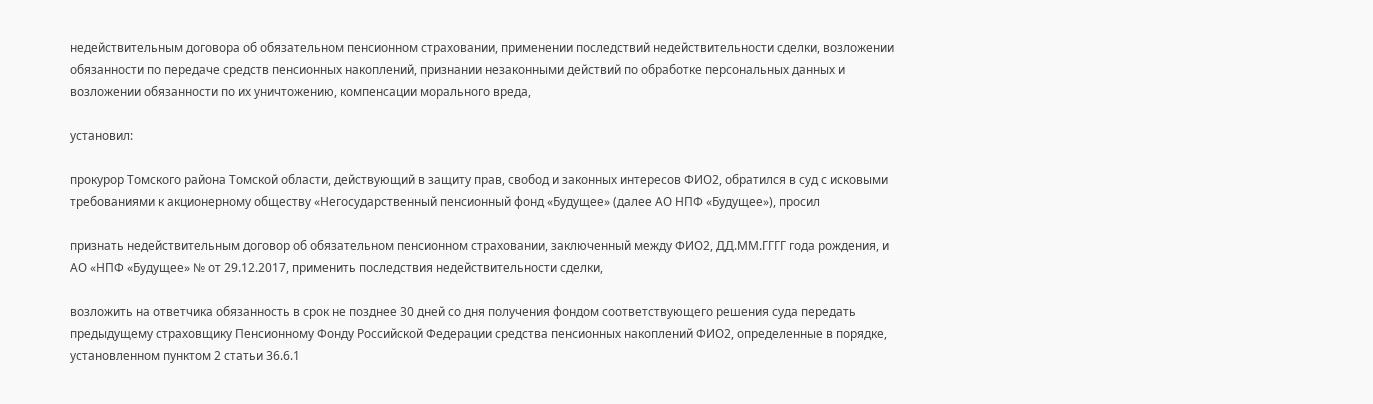недействительным договора об обязательном пенсионном страховании, применении последствий недействительности сделки, возложении обязанности по передаче средств пенсионных накоплений, признании незаконными действий по обработке персональных данных и возложении обязанности по их уничтожению, компенсации морального вреда,

установил:

прокурор Томского района Томской области, действующий в защиту прав, свобод и законных интересов ФИО2, обратился в суд с исковыми требованиями к акционерному обществу «Негосударственный пенсионный фонд «Будущее» (далее АО НПФ «Будущее»), просил

признать недействительным договор об обязательном пенсионном страховании, заключенный между ФИО2, ДД.ММ.ГГГГ года рождения, и АО «НПФ «Будущее» № от 29.12.2017, применить последствия недействительности сделки,

возложить на ответчика обязанность в срок не позднее 30 дней со дня получения фондом соответствующего решения суда передать предыдущему страховщику Пенсионному Фонду Российской Федерации средства пенсионных накоплений ФИО2, определенные в порядке, установленном пунктом 2 статьи 36.6.1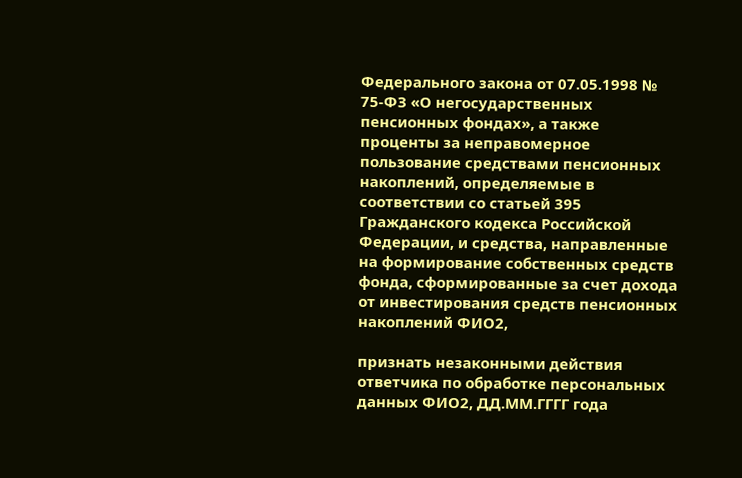Федерального закона от 07.05.1998 № 75-ФЗ «О негосударственных пенсионных фондах», а также проценты за неправомерное пользование средствами пенсионных накоплений, определяемые в соответствии со статьей 395 Гражданского кодекса Российской Федерации, и средства, направленные на формирование собственных средств фонда, сформированные за счет дохода от инвестирования средств пенсионных накоплений ФИО2,

признать незаконными действия ответчика по обработке персональных данных ФИО2, ДД.ММ.ГГГГ года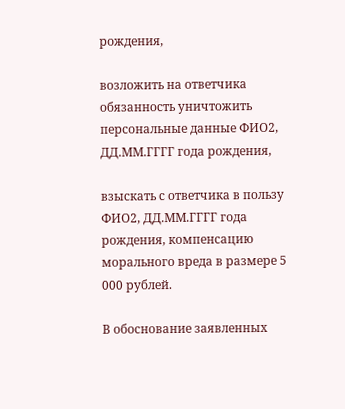рождения,

возложить на ответчика обязанность уничтожить персональные данные ФИО2, ДД.ММ.ГГГГ года рождения,

взыскать с ответчика в пользу ФИО2, ДД.ММ.ГГГГ года рождения, компенсацию морального вреда в размере 5 000 рублей.

В обоснование заявленных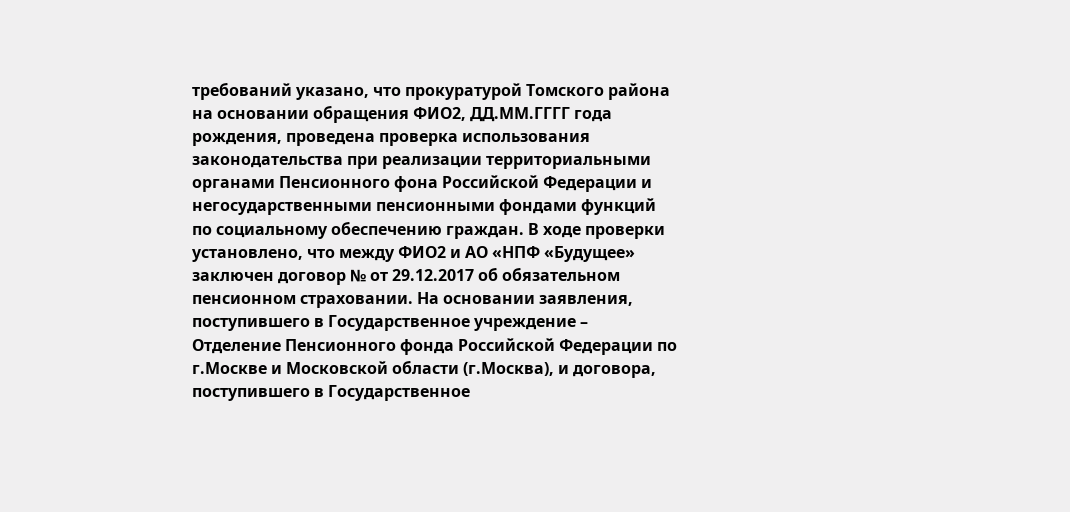требований указано, что прокуратурой Томского района на основании обращения ФИО2, ДД.ММ.ГГГГ года рождения, проведена проверка использования законодательства при реализации территориальными органами Пенсионного фона Российской Федерации и негосударственными пенсионными фондами функций по социальному обеспечению граждан. В ходе проверки установлено, что между ФИО2 и АО «НПФ «Будущее» заключен договор № от 29.12.2017 об обязательном пенсионном страховании. На основании заявления, поступившего в Государственное учреждение – Отделение Пенсионного фонда Российской Федерации по г.Москве и Московской области (г.Москва), и договора, поступившего в Государственное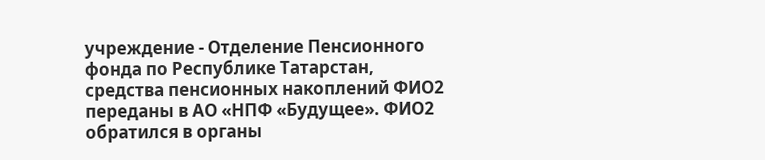учреждение - Отделение Пенсионного фонда по Республике Татарстан, средства пенсионных накоплений ФИО2 переданы в АО «НПФ «Будущее». ФИО2 обратился в органы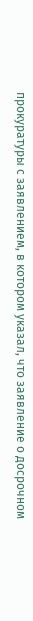прокуратуры с заявлением, в котором указал, что заявление о досрочном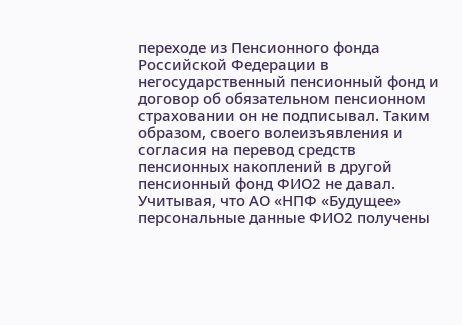переходе из Пенсионного фонда Российской Федерации в негосударственный пенсионный фонд и договор об обязательном пенсионном страховании он не подписывал. Таким образом, своего волеизъявления и согласия на перевод средств пенсионных накоплений в другой пенсионный фонд ФИО2 не давал. Учитывая, что АО «НПФ «Будущее» персональные данные ФИО2 получены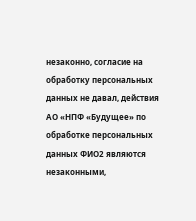незаконно, согласие на обработку персональных данных не давал, действия АО «НПФ «Будущее» по обработке персональных данных ФИО2 являются незаконными,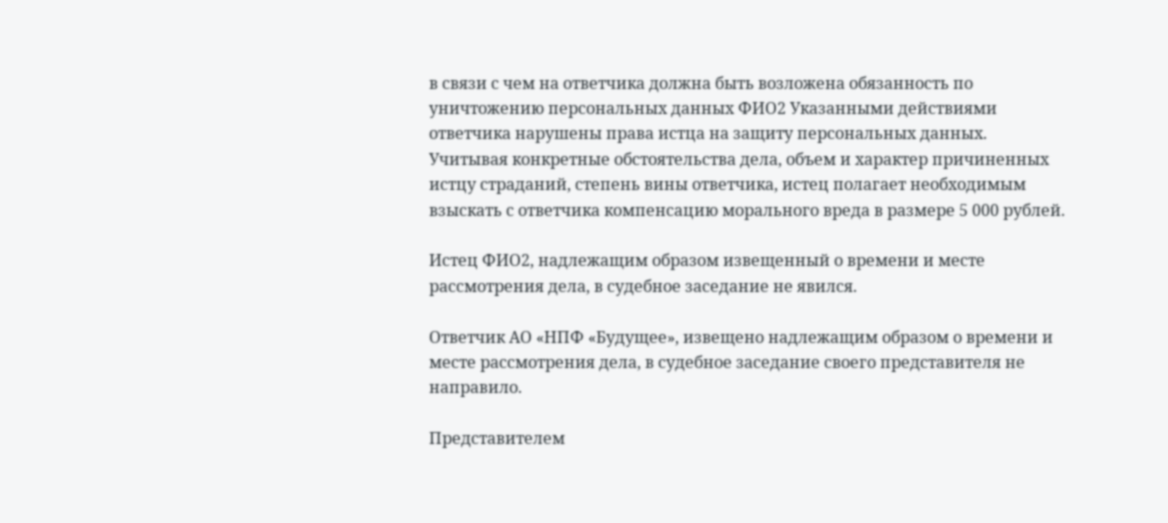в связи с чем на ответчика должна быть возложена обязанность по уничтожению персональных данных ФИО2 Указанными действиями ответчика нарушены права истца на защиту персональных данных. Учитывая конкретные обстоятельства дела, объем и характер причиненных истцу страданий, степень вины ответчика, истец полагает необходимым взыскать с ответчика компенсацию морального вреда в размере 5 000 рублей.

Истец ФИО2, надлежащим образом извещенный о времени и месте рассмотрения дела, в судебное заседание не явился.

Ответчик АО «НПФ «Будущее», извещено надлежащим образом о времени и месте рассмотрения дела, в судебное заседание своего представителя не направило.

Представителем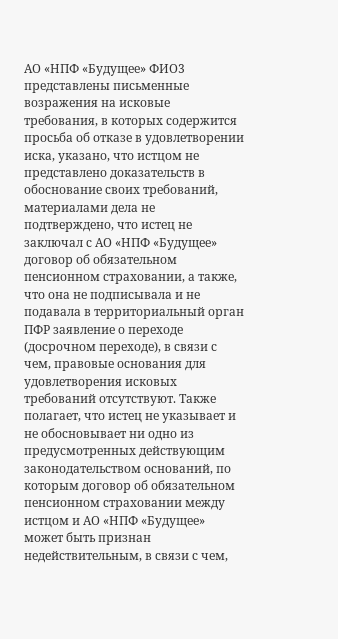АО «НПФ «Будущее» ФИО3 представлены письменные возражения на исковые требования, в которых содержится просьба об отказе в удовлетворении иска, указано, что истцом не представлено доказательств в обоснование своих требований, материалами дела не подтверждено, что истец не заключал с АО «НПФ «Будущее» договор об обязательном пенсионном страховании, а также, что она не подписывала и не подавала в территориальный орган ПФР заявление о переходе (досрочном переходе), в связи с чем, правовые основания для удовлетворения исковых требований отсутствуют. Также полагает, что истец не указывает и не обосновывает ни одно из предусмотренных действующим законодательством оснований, по которым договор об обязательном пенсионном страховании между истцом и АО «НПФ «Будущее» может быть признан недействительным, в связи с чем,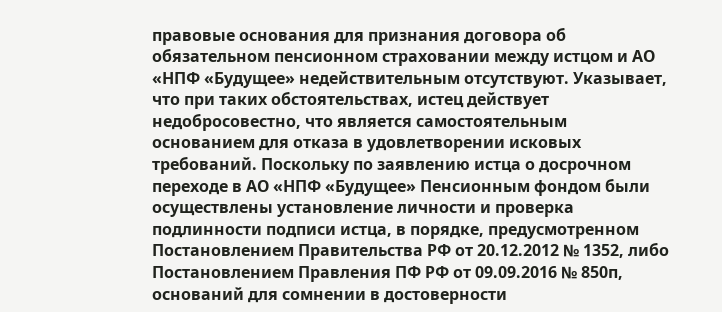правовые основания для признания договора об обязательном пенсионном страховании между истцом и АО «НПФ «Будущее» недействительным отсутствуют. Указывает, что при таких обстоятельствах, истец действует недобросовестно, что является самостоятельным основанием для отказа в удовлетворении исковых требований. Поскольку по заявлению истца о досрочном переходе в АО «НПФ «Будущее» Пенсионным фондом были осуществлены установление личности и проверка подлинности подписи истца, в порядке, предусмотренном Постановлением Правительства РФ от 20.12.2012 № 1352, либо Постановлением Правления ПФ РФ от 09.09.2016 № 850п, оснований для сомнении в достоверности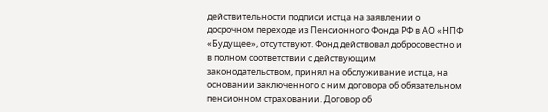действительности подписи истца на заявлении о досрочном переходе из Пенсионного Фонда РФ в АО «НПФ «Будущее», отсутствуют. Фонд действовал добросовестно и в полном соответствии с действующим законодательством, принял на обслуживание истца, на основании заключенного с ним договора об обязательном пенсионном страховании. Договор об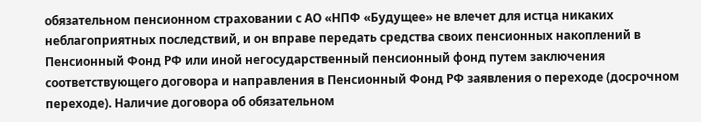обязательном пенсионном страховании с АО «НПФ «Будущее» не влечет для истца никаких неблагоприятных последствий, и он вправе передать средства своих пенсионных накоплений в Пенсионный Фонд РФ или иной негосударственный пенсионный фонд путем заключения соответствующего договора и направления в Пенсионный Фонд РФ заявления о переходе (досрочном переходе). Наличие договора об обязательном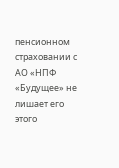пенсионном страховании с АО «НПФ «Будущее» не лишает его этого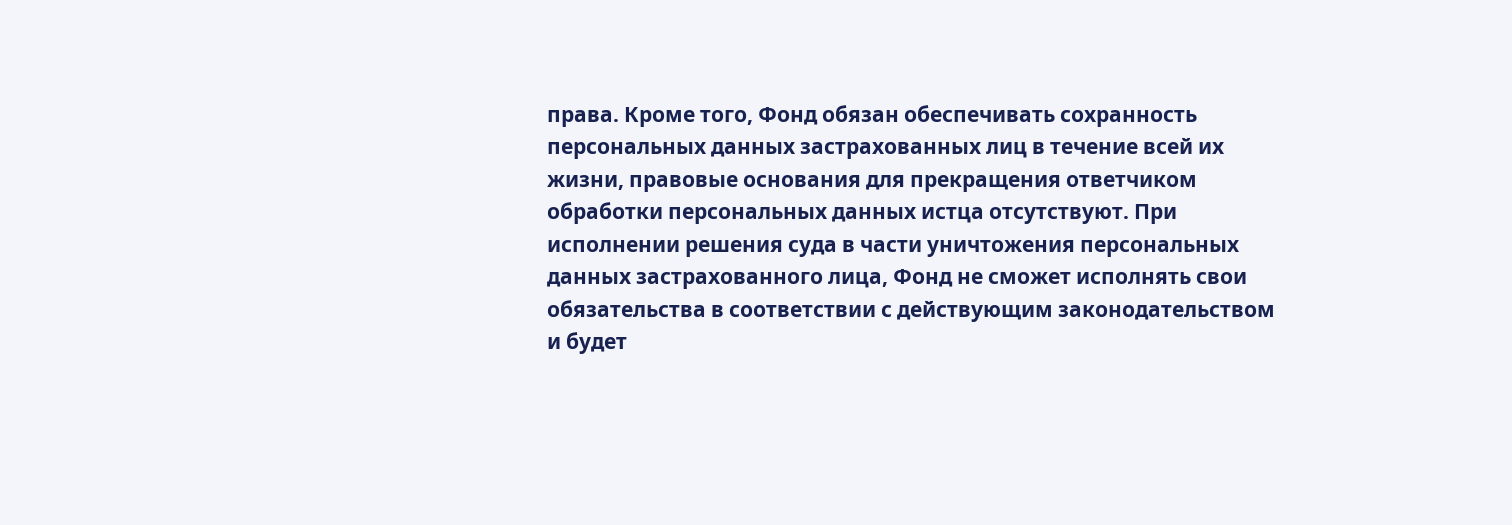права. Кроме того, Фонд обязан обеспечивать сохранность персональных данных застрахованных лиц в течение всей их жизни, правовые основания для прекращения ответчиком обработки персональных данных истца отсутствуют. При исполнении решения суда в части уничтожения персональных данных застрахованного лица, Фонд не сможет исполнять свои обязательства в соответствии с действующим законодательством и будет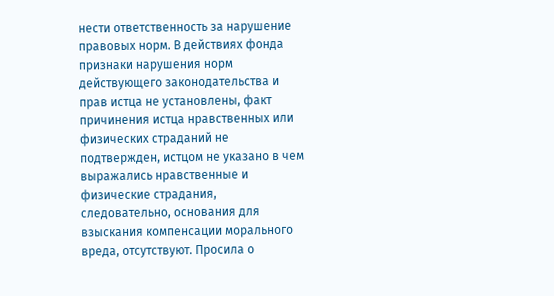нести ответственность за нарушение правовых норм. В действиях фонда признаки нарушения норм действующего законодательства и прав истца не установлены, факт причинения истца нравственных или физических страданий не подтвержден, истцом не указано в чем выражались нравственные и физические страдания, следовательно, основания для взыскания компенсации морального вреда, отсутствуют. Просила о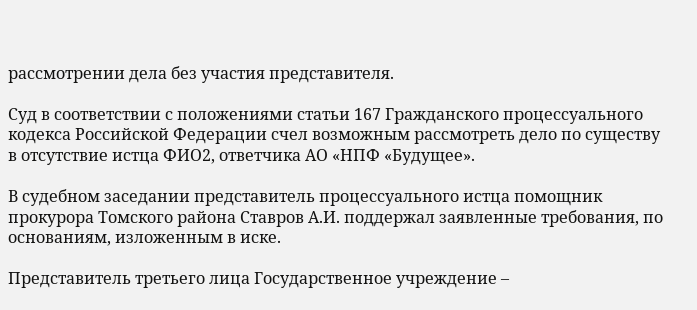рассмотрении дела без участия представителя.

Суд в соответствии с положениями статьи 167 Гражданского процессуального кодекса Российской Федерации счел возможным рассмотреть дело по существу в отсутствие истца ФИО2, ответчика АО «НПФ «Будущее».

В судебном заседании представитель процессуального истца помощник прокурора Томского района Ставров А.И. поддержал заявленные требования, по основаниям, изложенным в иске.

Представитель третьего лица Государственное учреждение –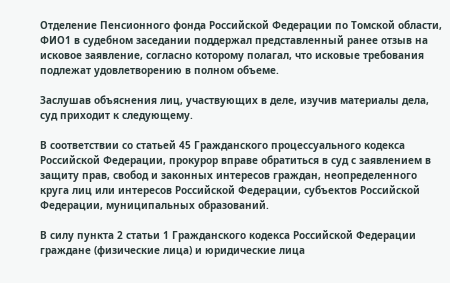Отделение Пенсионного фонда Российской Федерации по Томской области, ФИО1 в судебном заседании поддержал представленный ранее отзыв на исковое заявление, согласно которому полагал, что исковые требования подлежат удовлетворению в полном объеме.

Заслушав объяснения лиц, участвующих в деле, изучив материалы дела, суд приходит к следующему.

В соответствии со статьей 45 Гражданского процессуального кодекса Российской Федерации, прокурор вправе обратиться в суд с заявлением в защиту прав, свобод и законных интересов граждан, неопределенного круга лиц или интересов Российской Федерации, субъектов Российской Федерации, муниципальных образований.

В силу пункта 2 статьи 1 Гражданского кодекса Российской Федерации граждане (физические лица) и юридические лица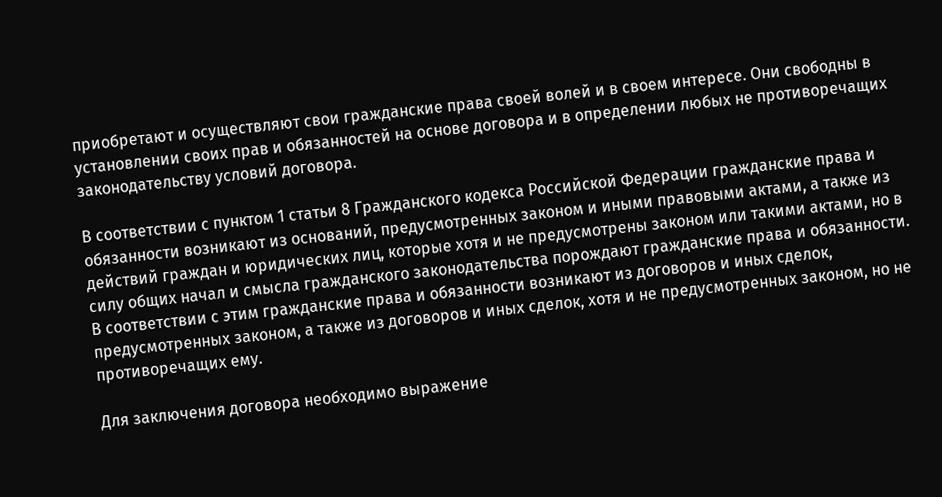приобретают и осуществляют свои гражданские права своей волей и в своем интересе. Они свободны в установлении своих прав и обязанностей на основе договора и в определении любых не противоречащих законодательству условий договора.

В соответствии с пунктом 1 статьи 8 Гражданского кодекса Российской Федерации гражданские права и обязанности возникают из оснований, предусмотренных законом и иными правовыми актами, а также из действий граждан и юридических лиц, которые хотя и не предусмотрены законом или такими актами, но в силу общих начал и смысла гражданского законодательства порождают гражданские права и обязанности. В соответствии с этим гражданские права и обязанности возникают из договоров и иных сделок, предусмотренных законом, а также из договоров и иных сделок, хотя и не предусмотренных законом, но не противоречащих ему.

Для заключения договора необходимо выражение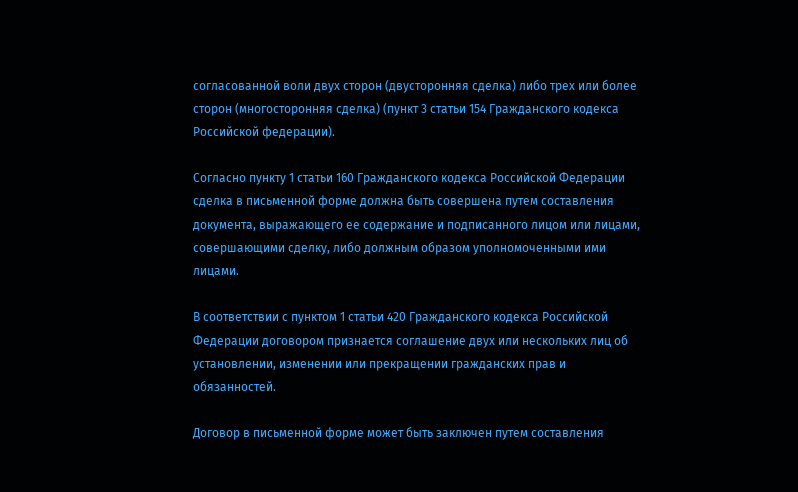согласованной воли двух сторон (двусторонняя сделка) либо трех или более сторон (многосторонняя сделка) (пункт 3 статьи 154 Гражданского кодекса Российской федерации).

Согласно пункту 1 статьи 160 Гражданского кодекса Российской Федерации сделка в письменной форме должна быть совершена путем составления документа, выражающего ее содержание и подписанного лицом или лицами, совершающими сделку, либо должным образом уполномоченными ими лицами.

В соответствии с пунктом 1 статьи 420 Гражданского кодекса Российской Федерации договором признается соглашение двух или нескольких лиц об установлении, изменении или прекращении гражданских прав и обязанностей.

Договор в письменной форме может быть заключен путем составления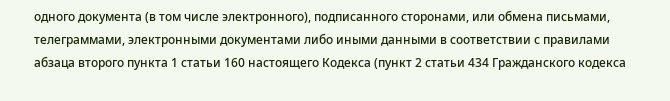одного документа (в том числе электронного), подписанного сторонами, или обмена письмами, телеграммами, электронными документами либо иными данными в соответствии с правилами абзаца второго пункта 1 статьи 160 настоящего Кодекса (пункт 2 статьи 434 Гражданского кодекса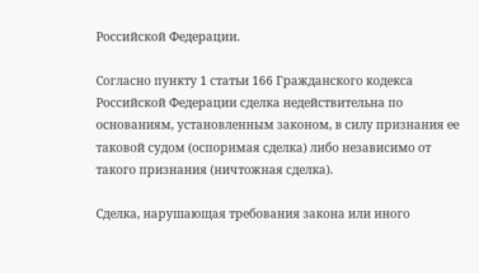Российской Федерации.

Согласно пункту 1 статьи 166 Гражданского кодекса Российской Федерации сделка недействительна по основаниям, установленным законом, в силу признания ее таковой судом (оспоримая сделка) либо независимо от такого признания (ничтожная сделка).

Сделка, нарушающая требования закона или иного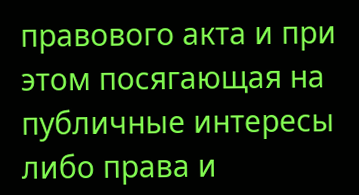правового акта и при этом посягающая на публичные интересы либо права и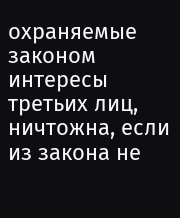охраняемые законом интересы третьих лиц, ничтожна, если из закона не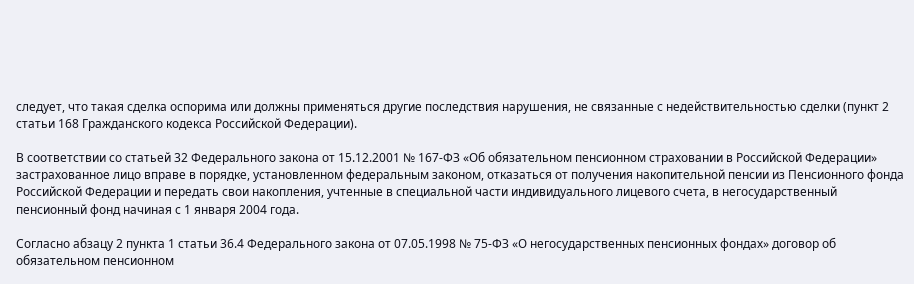следует, что такая сделка оспорима или должны применяться другие последствия нарушения, не связанные с недействительностью сделки (пункт 2 статьи 168 Гражданского кодекса Российской Федерации).

В соответствии со статьей 32 Федерального закона от 15.12.2001 № 167-ФЗ «Об обязательном пенсионном страховании в Российской Федерации» застрахованное лицо вправе в порядке, установленном федеральным законом, отказаться от получения накопительной пенсии из Пенсионного фонда Российской Федерации и передать свои накопления, учтенные в специальной части индивидуального лицевого счета, в негосударственный пенсионный фонд начиная с 1 января 2004 года.

Согласно абзацу 2 пункта 1 статьи 36.4 Федерального закона от 07.05.1998 № 75-ФЗ «О негосударственных пенсионных фондах» договор об обязательном пенсионном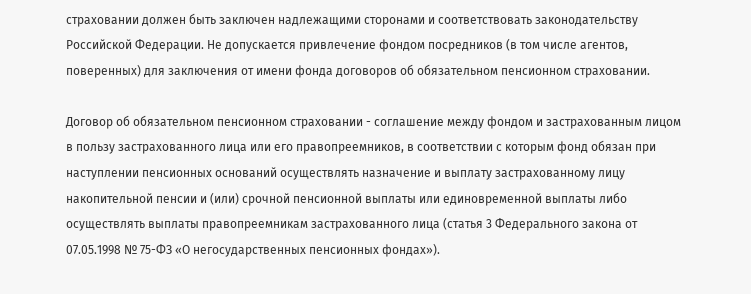страховании должен быть заключен надлежащими сторонами и соответствовать законодательству Российской Федерации. Не допускается привлечение фондом посредников (в том числе агентов, поверенных) для заключения от имени фонда договоров об обязательном пенсионном страховании.

Договор об обязательном пенсионном страховании - соглашение между фондом и застрахованным лицом в пользу застрахованного лица или его правопреемников, в соответствии с которым фонд обязан при наступлении пенсионных оснований осуществлять назначение и выплату застрахованному лицу накопительной пенсии и (или) срочной пенсионной выплаты или единовременной выплаты либо осуществлять выплаты правопреемникам застрахованного лица (статья 3 Федерального закона от 07.05.1998 № 75-ФЗ «О негосударственных пенсионных фондах»).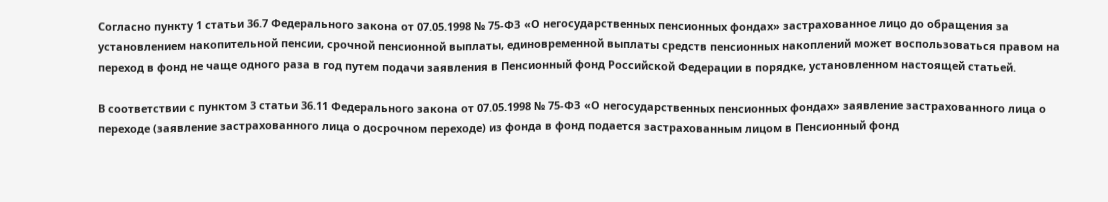Согласно пункту 1 статьи 36.7 Федерального закона от 07.05.1998 № 75-ФЗ «О негосударственных пенсионных фондах» застрахованное лицо до обращения за установлением накопительной пенсии, срочной пенсионной выплаты, единовременной выплаты средств пенсионных накоплений может воспользоваться правом на переход в фонд не чаще одного раза в год путем подачи заявления в Пенсионный фонд Российской Федерации в порядке, установленном настоящей статьей.

В соответствии с пунктом 3 статьи 36.11 Федерального закона от 07.05.1998 № 75-ФЗ «О негосударственных пенсионных фондах» заявление застрахованного лица о переходе (заявление застрахованного лица о досрочном переходе) из фонда в фонд подается застрахованным лицом в Пенсионный фонд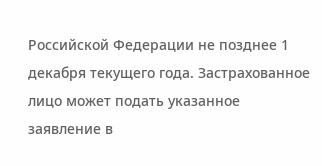Российской Федерации не позднее 1 декабря текущего года. Застрахованное лицо может подать указанное заявление в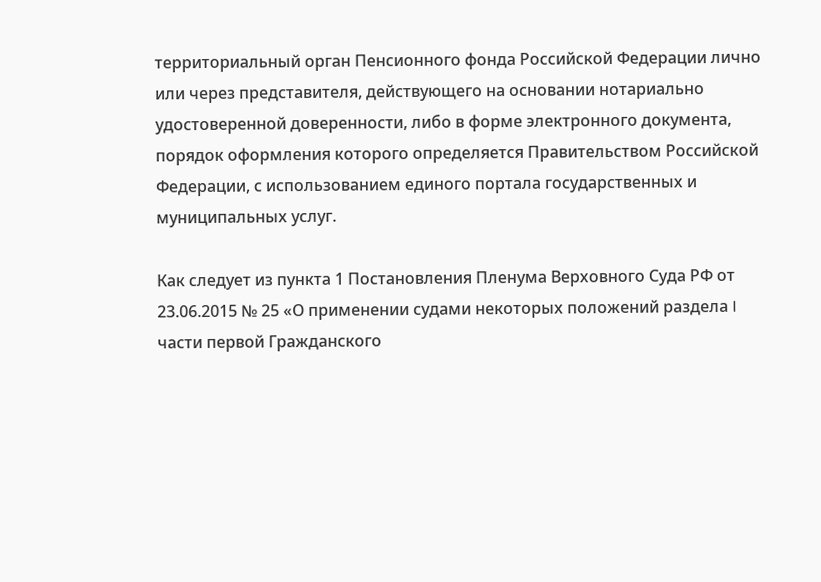территориальный орган Пенсионного фонда Российской Федерации лично или через представителя, действующего на основании нотариально удостоверенной доверенности, либо в форме электронного документа, порядок оформления которого определяется Правительством Российской Федерации, с использованием единого портала государственных и муниципальных услуг.

Как следует из пункта 1 Постановления Пленума Верховного Суда РФ от 23.06.2015 № 25 «О применении судами некоторых положений раздела I части первой Гражданского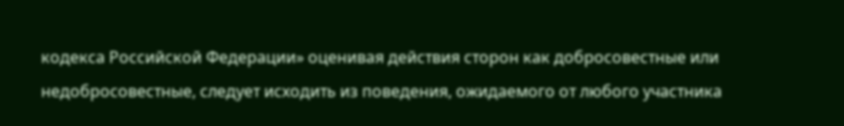кодекса Российской Федерации» оценивая действия сторон как добросовестные или недобросовестные, следует исходить из поведения, ожидаемого от любого участника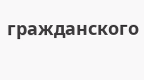гражданского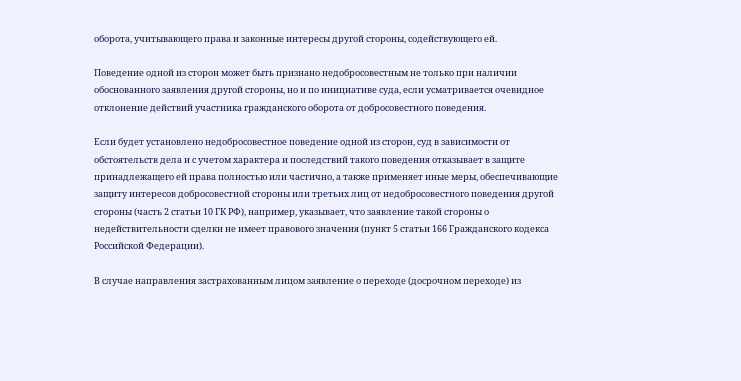оборота, учитывающего права и законные интересы другой стороны, содействующего ей.

Поведение одной из сторон может быть признано недобросовестным не только при наличии обоснованного заявления другой стороны, но и по инициативе суда, если усматривается очевидное отклонение действий участника гражданского оборота от добросовестного поведения.

Если будет установлено недобросовестное поведение одной из сторон, суд в зависимости от обстоятельств дела и с учетом характера и последствий такого поведения отказывает в защите принадлежащего ей права полностью или частично, а также применяет иные меры, обеспечивающие защиту интересов добросовестной стороны или третьих лиц от недобросовестного поведения другой стороны (часть 2 статьи 10 ГК РФ), например, указывает, что заявление такой стороны о недействительности сделки не имеет правового значения (пункт 5 статьи 166 Гражданского кодекса Российской Федерации).

В случае направления застрахованным лицом заявление о переходе (досрочном переходе) из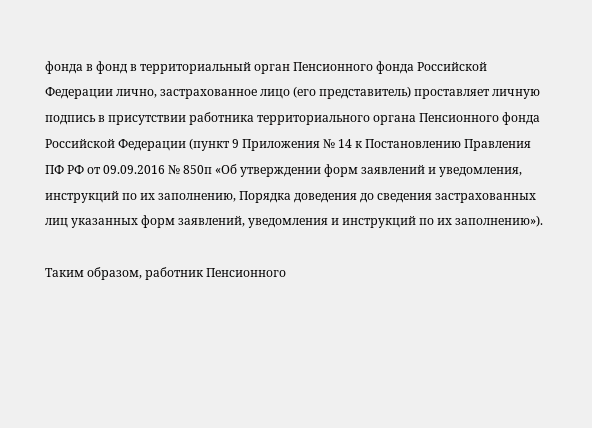фонда в фонд в территориальный орган Пенсионного фонда Российской Федерации лично, застрахованное лицо (его представитель) проставляет личную подпись в присутствии работника территориального органа Пенсионного фонда Российской Федерации (пункт 9 Приложения № 14 к Постановлению Правления ПФ РФ от 09.09.2016 № 850п «Об утверждении форм заявлений и уведомления, инструкций по их заполнению, Порядка доведения до сведения застрахованных лиц указанных форм заявлений, уведомления и инструкций по их заполнению»).

Таким образом, работник Пенсионного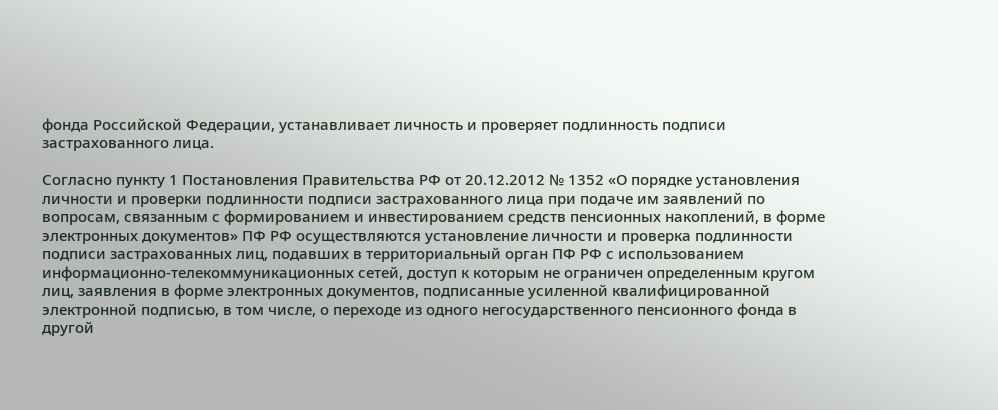фонда Российской Федерации, устанавливает личность и проверяет подлинность подписи застрахованного лица.

Согласно пункту 1 Постановления Правительства РФ от 20.12.2012 № 1352 «О порядке установления личности и проверки подлинности подписи застрахованного лица при подаче им заявлений по вопросам, связанным с формированием и инвестированием средств пенсионных накоплений, в форме электронных документов» ПФ РФ осуществляются установление личности и проверка подлинности подписи застрахованных лиц, подавших в территориальный орган ПФ РФ с использованием информационно-телекоммуникационных сетей, доступ к которым не ограничен определенным кругом лиц, заявления в форме электронных документов, подписанные усиленной квалифицированной электронной подписью, в том числе, о переходе из одного негосударственного пенсионного фонда в другой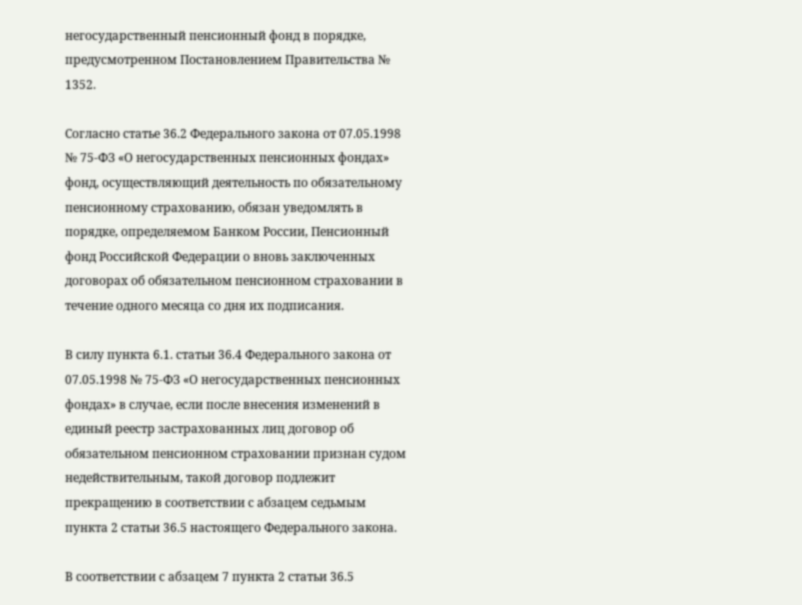негосударственный пенсионный фонд в порядке, предусмотренном Постановлением Правительства № 1352.

Согласно статье 36.2 Федерального закона от 07.05.1998 № 75-ФЗ «О негосударственных пенсионных фондах» фонд, осуществляющий деятельность по обязательному пенсионному страхованию, обязан уведомлять в порядке, определяемом Банком России, Пенсионный фонд Российской Федерации о вновь заключенных договорах об обязательном пенсионном страховании в течение одного месяца со дня их подписания.

В силу пункта 6.1. статьи 36.4 Федерального закона от 07.05.1998 № 75-ФЗ «О негосударственных пенсионных фондах» в случае, если после внесения изменений в единый реестр застрахованных лиц договор об обязательном пенсионном страховании признан судом недействительным, такой договор подлежит прекращению в соответствии с абзацем седьмым пункта 2 статьи 36.5 настоящего Федерального закона.

В соответствии с абзацем 7 пункта 2 статьи 36.5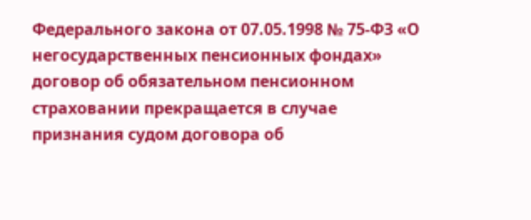Федерального закона от 07.05.1998 № 75-ФЗ «О негосударственных пенсионных фондах» договор об обязательном пенсионном страховании прекращается в случае признания судом договора об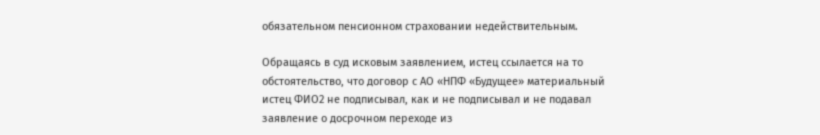обязательном пенсионном страховании недействительным.

Обращаясь в суд исковым заявлением, истец ссылается на то обстоятельство, что договор с АО «НПФ «Будущее» материальный истец ФИО2 не подписывал, как и не подписывал и не подавал заявление о досрочном переходе из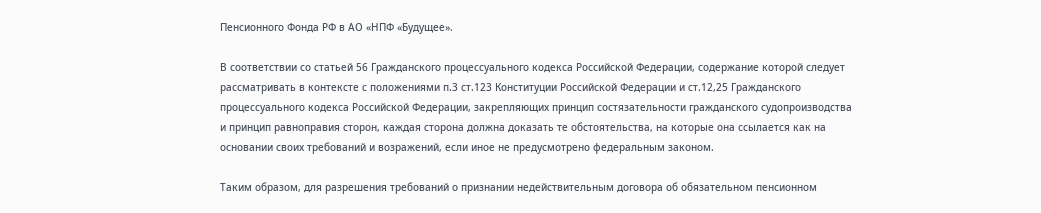Пенсионного Фонда РФ в АО «НПФ «Будущее».

В соответствии со статьей 56 Гражданского процессуального кодекса Российской Федерации, содержание которой следует рассматривать в контексте с положениями п.3 ст.123 Конституции Российской Федерации и ст.12,25 Гражданского процессуального кодекса Российской Федерации, закрепляющих принцип состязательности гражданского судопроизводства и принцип равноправия сторон, каждая сторона должна доказать те обстоятельства, на которые она ссылается как на основании своих требований и возражений, если иное не предусмотрено федеральным законом.

Таким образом, для разрешения требований о признании недействительным договора об обязательном пенсионном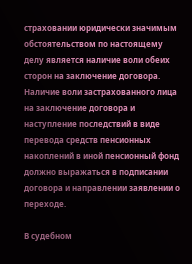страховании юридически значимым обстоятельством по настоящему делу является наличие воли обеих сторон на заключение договора. Наличие воли застрахованного лица на заключение договора и наступление последствий в виде перевода средств пенсионных накоплений в иной пенсионный фонд должно выражаться в подписании договора и направлении заявлении о переходе.

В судебном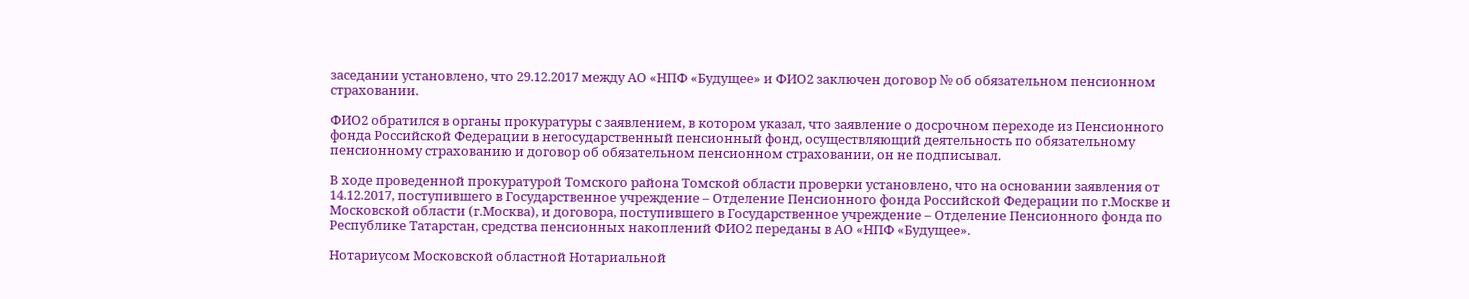заседании установлено, что 29.12.2017 между АО «НПФ «Будущее» и ФИО2 заключен договор № об обязательном пенсионном страховании.

ФИО2 обратился в органы прокуратуры с заявлением, в котором указал, что заявление о досрочном переходе из Пенсионного фонда Российской Федерации в негосударственный пенсионный фонд, осуществляющий деятельность по обязательному пенсионному страхованию и договор об обязательном пенсионном страховании, он не подписывал.

В ходе проведенной прокуратурой Томского района Томской области проверки установлено, что на основании заявления от 14.12.2017, поступившего в Государственное учреждение – Отделение Пенсионного фонда Российской Федерации по г.Москве и Московской области (г.Москва), и договора, поступившего в Государственное учреждение – Отделение Пенсионного фонда по Республике Татарстан, средства пенсионных накоплений ФИО2 переданы в АО «НПФ «Будущее».

Нотариусом Московской областной Нотариальной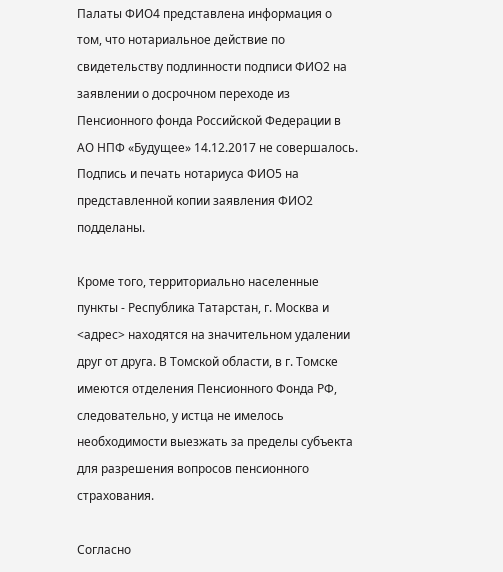Палаты ФИО4 представлена информация о том, что нотариальное действие по свидетельству подлинности подписи ФИО2 на заявлении о досрочном переходе из Пенсионного фонда Российской Федерации в АО НПФ «Будущее» 14.12.2017 не совершалось. Подпись и печать нотариуса ФИО5 на представленной копии заявления ФИО2 подделаны.

Кроме того, территориально населенные пункты - Республика Татарстан, г. Москва и <адрес> находятся на значительном удалении друг от друга. В Томской области, в г. Томске имеются отделения Пенсионного Фонда РФ, следовательно, у истца не имелось необходимости выезжать за пределы субъекта для разрешения вопросов пенсионного страхования.

Согласно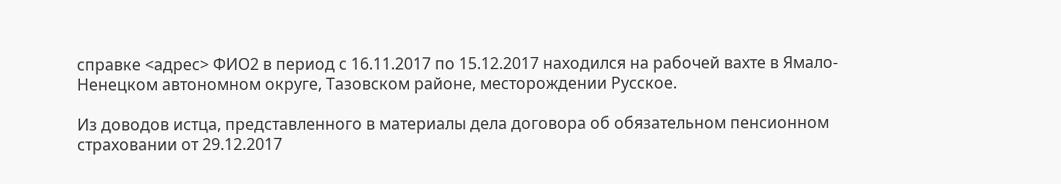справке <адрес> ФИО2 в период с 16.11.2017 по 15.12.2017 находился на рабочей вахте в Ямало-Ненецком автономном округе, Тазовском районе, месторождении Русское.

Из доводов истца, представленного в материалы дела договора об обязательном пенсионном страховании от 29.12.2017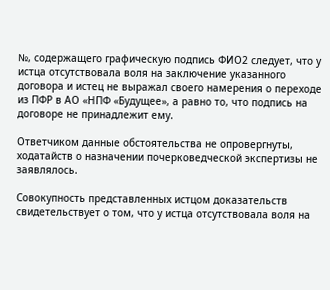№, содержащего графическую подпись ФИО2 следует, что у истца отсутствовала воля на заключение указанного договора и истец не выражал своего намерения о переходе из ПФР в АО «НПФ «Будущее», а равно то, что подпись на договоре не принадлежит ему.

Ответчиком данные обстоятельства не опровергнуты, ходатайств о назначении почерковедческой экспертизы не заявлялось.

Совокупность представленных истцом доказательств свидетельствует о том, что у истца отсутствовала воля на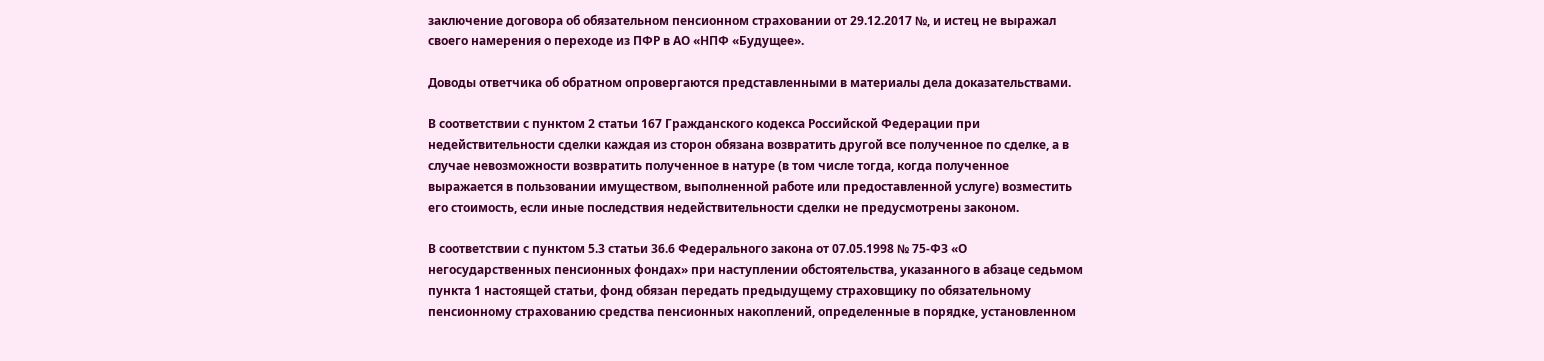заключение договора об обязательном пенсионном страховании от 29.12.2017 №, и истец не выражал своего намерения о переходе из ПФР в АО «НПФ «Будущее».

Доводы ответчика об обратном опровергаются представленными в материалы дела доказательствами.

В соответствии с пунктом 2 статьи 167 Гражданского кодекса Российской Федерации при недействительности сделки каждая из сторон обязана возвратить другой все полученное по сделке, а в случае невозможности возвратить полученное в натуре (в том числе тогда, когда полученное выражается в пользовании имуществом, выполненной работе или предоставленной услуге) возместить его стоимость, если иные последствия недействительности сделки не предусмотрены законом.

В соответствии с пунктом 5.3 статьи 36.6 Федерального закона от 07.05.1998 № 75-ФЗ «О негосударственных пенсионных фондах» при наступлении обстоятельства, указанного в абзаце седьмом пункта 1 настоящей статьи, фонд обязан передать предыдущему страховщику по обязательному пенсионному страхованию средства пенсионных накоплений, определенные в порядке, установленном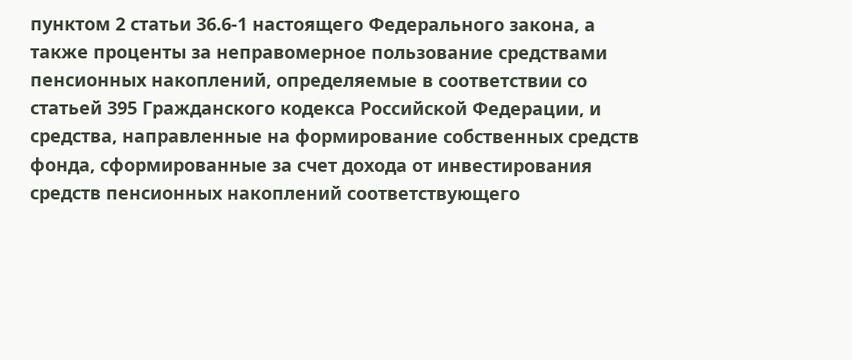пунктом 2 статьи 36.6-1 настоящего Федерального закона, а также проценты за неправомерное пользование средствами пенсионных накоплений, определяемые в соответствии со статьей 395 Гражданского кодекса Российской Федерации, и средства, направленные на формирование собственных средств фонда, сформированные за счет дохода от инвестирования средств пенсионных накоплений соответствующего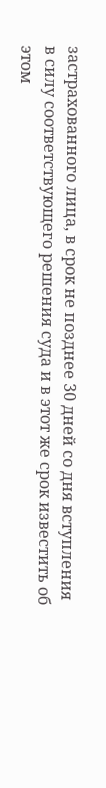застрахованного лица, в срок не позднее 30 дней со дня вступления в силу соответствующего решения суда и в этот же срок известить об этом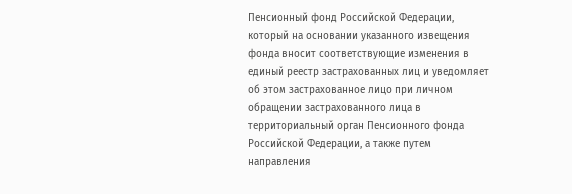Пенсионный фонд Российской Федерации, который на основании указанного извещения фонда вносит соответствующие изменения в единый реестр застрахованных лиц и уведомляет об этом застрахованное лицо при личном обращении застрахованного лица в территориальный орган Пенсионного фонда Российской Федерации, а также путем направления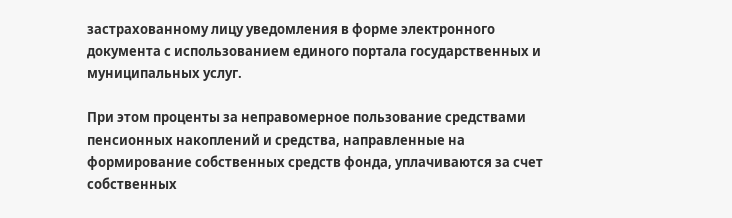застрахованному лицу уведомления в форме электронного документа с использованием единого портала государственных и муниципальных услуг.

При этом проценты за неправомерное пользование средствами пенсионных накоплений и средства, направленные на формирование собственных средств фонда, уплачиваются за счет собственных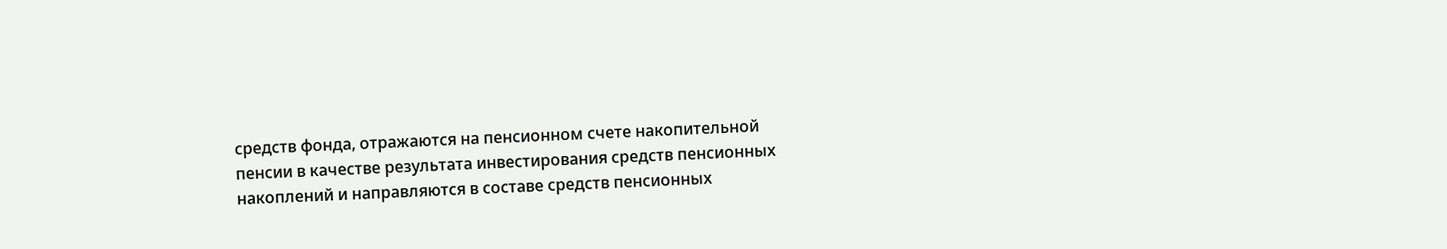средств фонда, отражаются на пенсионном счете накопительной пенсии в качестве результата инвестирования средств пенсионных накоплений и направляются в составе средств пенсионных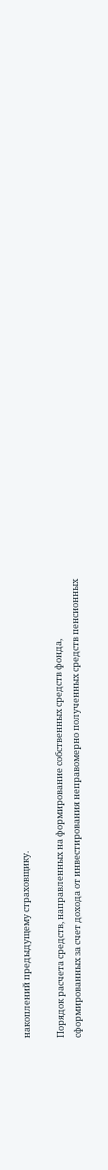накоплений предыдущему страховщику.

Порядок расчета средств, направленных на формирование собственных средств фонда, сформированных за счет дохода от инвестирования неправомерно полученных средств пенсионных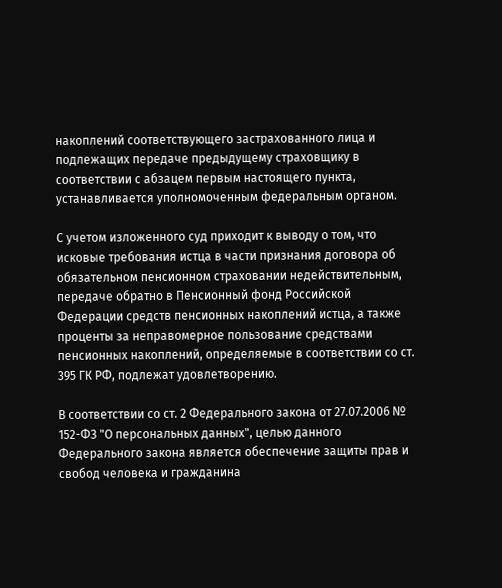накоплений соответствующего застрахованного лица и подлежащих передаче предыдущему страховщику в соответствии с абзацем первым настоящего пункта, устанавливается уполномоченным федеральным органом.

С учетом изложенного суд приходит к выводу о том, что исковые требования истца в части признания договора об обязательном пенсионном страховании недействительным, передаче обратно в Пенсионный фонд Российской Федерации средств пенсионных накоплений истца, а также проценты за неправомерное пользование средствами пенсионных накоплений, определяемые в соответствии со ст. 395 ГК РФ, подлежат удовлетворению.

В соответствии со ст. 2 Федерального закона от 27.07.2006 № 152-ФЗ "О персональных данных", целью данного Федерального закона является обеспечение защиты прав и свобод человека и гражданина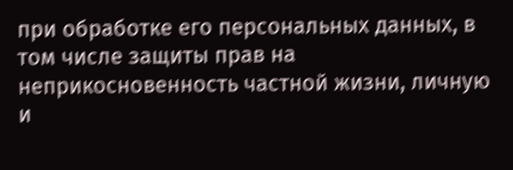при обработке его персональных данных, в том числе защиты прав на неприкосновенность частной жизни, личную и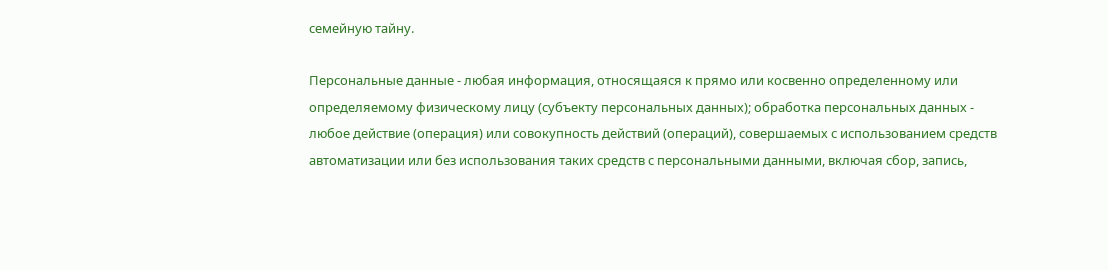семейную тайну.

Персональные данные - любая информация, относящаяся к прямо или косвенно определенному или определяемому физическому лицу (субъекту персональных данных); обработка персональных данных - любое действие (операция) или совокупность действий (операций), совершаемых с использованием средств автоматизации или без использования таких средств с персональными данными, включая сбор, запись,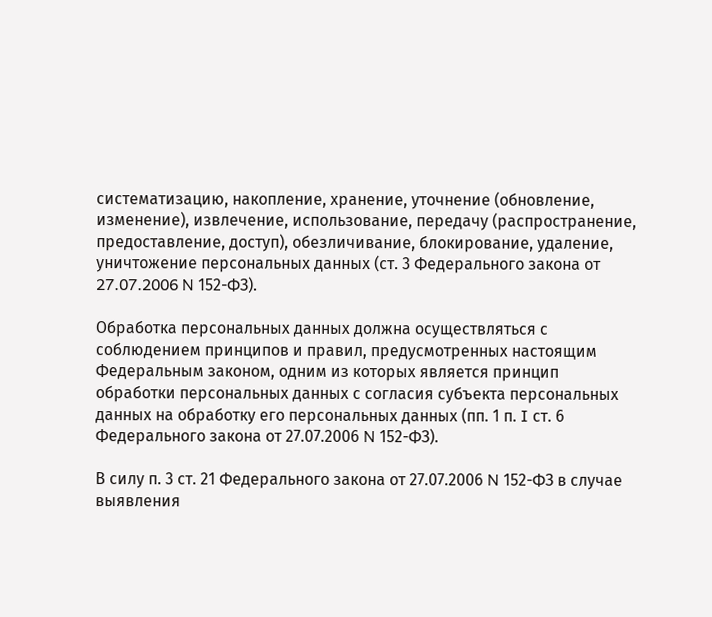систематизацию, накопление, хранение, уточнение (обновление, изменение), извлечение, использование, передачу (распространение, предоставление, доступ), обезличивание, блокирование, удаление, уничтожение персональных данных (ст. 3 Федерального закона от 27.07.2006 N 152-ФЗ).

Обработка персональных данных должна осуществляться с соблюдением принципов и правил, предусмотренных настоящим Федеральным законом, одним из которых является принцип обработки персональных данных с согласия субъекта персональных данных на обработку его персональных данных (пп. 1 п. I ст. 6 Федерального закона от 27.07.2006 N 152-ФЗ).

В силу п. 3 ст. 21 Федерального закона от 27.07.2006 N 152-ФЗ в случае выявления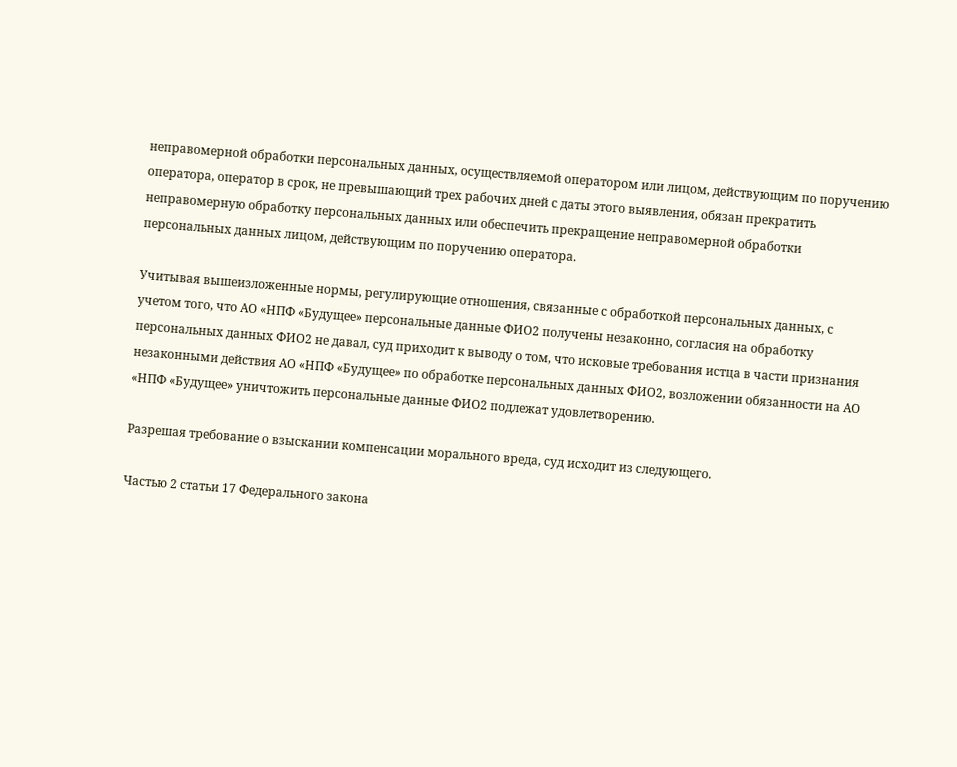неправомерной обработки персональных данных, осуществляемой оператором или лицом, действующим по поручению оператора, оператор в срок, не превышающий трех рабочих дней с даты этого выявления, обязан прекратить неправомерную обработку персональных данных или обеспечить прекращение неправомерной обработки персональных данных лицом, действующим по поручению оператора.

Учитывая вышеизложенные нормы, регулирующие отношения, связанные с обработкой персональных данных, с учетом того, что АО «НПФ «Будущее» персональные данные ФИО2 получены незаконно, согласия на обработку персональных данных ФИО2 не давал, суд приходит к выводу о том, что исковые требования истца в части признания незаконными действия АО «НПФ «Будущее» по обработке персональных данных ФИО2, возложении обязанности на АО «НПФ «Будущее» уничтожить персональные данные ФИО2 подлежат удовлетворению.

Разрешая требование о взыскании компенсации морального вреда, суд исходит из следующего.

Частью 2 статьи 17 Федерального закона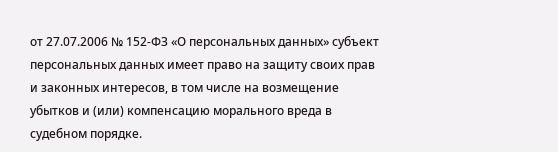от 27.07.2006 № 152-ФЗ «О персональных данных» субъект персональных данных имеет право на защиту своих прав и законных интересов, в том числе на возмещение убытков и (или) компенсацию морального вреда в судебном порядке.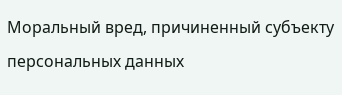Моральный вред, причиненный субъекту персональных данных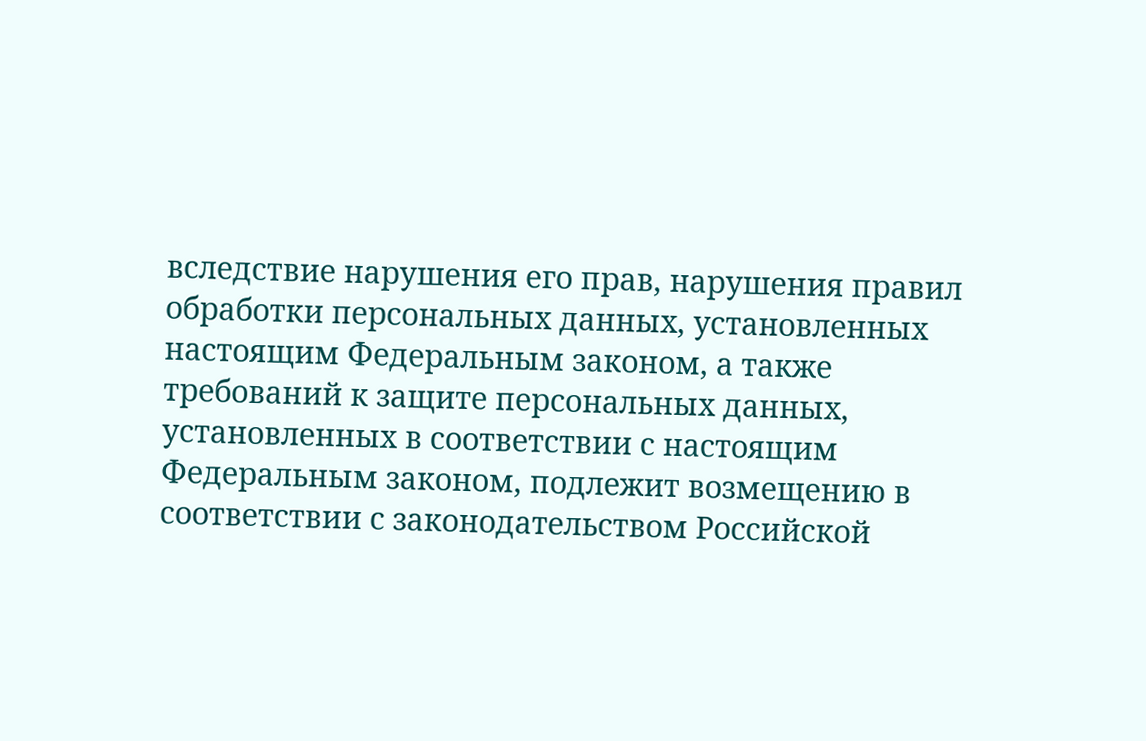вследствие нарушения его прав, нарушения правил обработки персональных данных, установленных настоящим Федеральным законом, а также требований к защите персональных данных, установленных в соответствии с настоящим Федеральным законом, подлежит возмещению в соответствии с законодательством Российской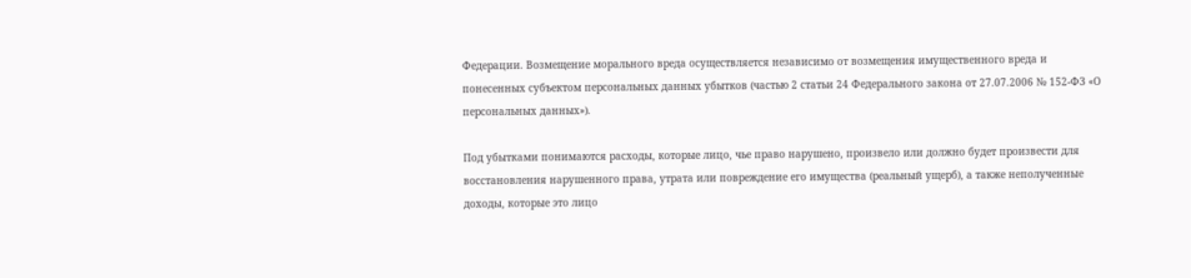Федерации. Возмещение морального вреда осуществляется независимо от возмещения имущественного вреда и понесенных субъектом персональных данных убытков (частью 2 статьи 24 Федерального закона от 27.07.2006 № 152-ФЗ «О персональных данных»).

Под убытками понимаются расходы, которые лицо, чье право нарушено, произвело или должно будет произвести для восстановления нарушенного права, утрата или повреждение его имущества (реальный ущерб), а также неполученные доходы, которые это лицо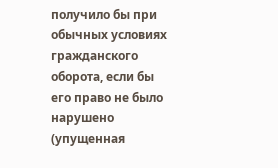получило бы при обычных условиях гражданского оборота, если бы его право не было нарушено (упущенная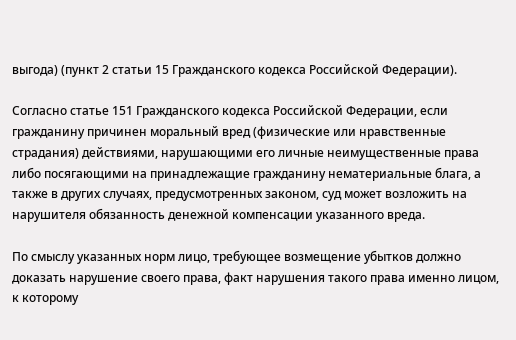выгода) (пункт 2 статьи 15 Гражданского кодекса Российской Федерации).

Согласно статье 151 Гражданского кодекса Российской Федерации, если гражданину причинен моральный вред (физические или нравственные страдания) действиями, нарушающими его личные неимущественные права либо посягающими на принадлежащие гражданину нематериальные блага, а также в других случаях, предусмотренных законом, суд может возложить на нарушителя обязанность денежной компенсации указанного вреда.

По смыслу указанных норм лицо, требующее возмещение убытков должно доказать нарушение своего права, факт нарушения такого права именно лицом, к которому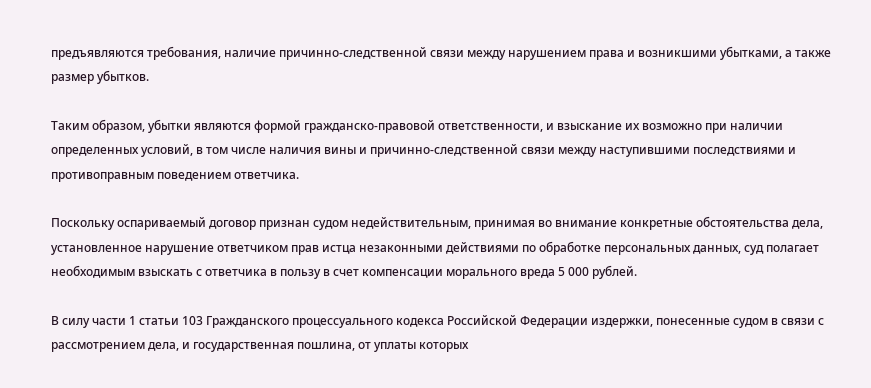предъявляются требования, наличие причинно-следственной связи между нарушением права и возникшими убытками, а также размер убытков.

Таким образом, убытки являются формой гражданско-правовой ответственности, и взыскание их возможно при наличии определенных условий, в том числе наличия вины и причинно-следственной связи между наступившими последствиями и противоправным поведением ответчика.

Поскольку оспариваемый договор признан судом недействительным, принимая во внимание конкретные обстоятельства дела, установленное нарушение ответчиком прав истца незаконными действиями по обработке персональных данных, суд полагает необходимым взыскать с ответчика в пользу в счет компенсации морального вреда 5 000 рублей.

В силу части 1 статьи 103 Гражданского процессуального кодекса Российской Федерации издержки, понесенные судом в связи с рассмотрением дела, и государственная пошлина, от уплаты которых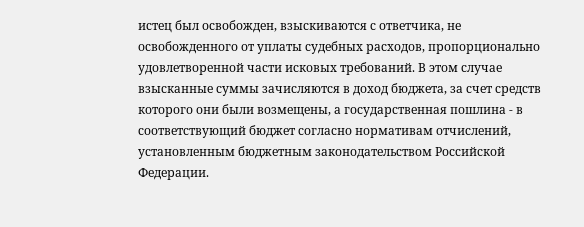истец был освобожден, взыскиваются с ответчика, не освобожденного от уплаты судебных расходов, пропорционально удовлетворенной части исковых требований. В этом случае взысканные суммы зачисляются в доход бюджета, за счет средств которого они были возмещены, а государственная пошлина - в соответствующий бюджет согласно нормативам отчислений, установленным бюджетным законодательством Российской Федерации.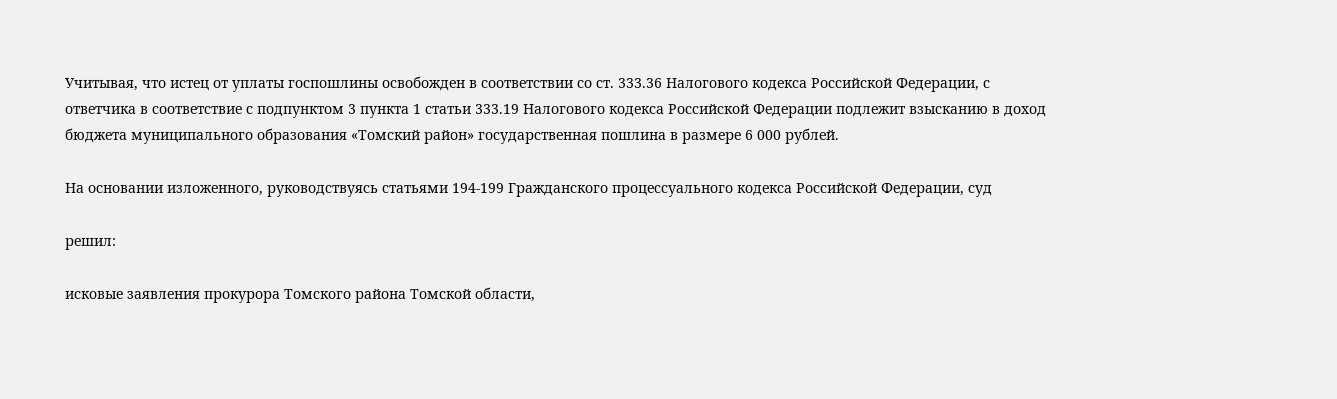Учитывая, что истец от уплаты госпошлины освобожден в соответствии со ст. 333.36 Налогового кодекса Российской Федерации, с ответчика в соответствие с подпунктом 3 пункта 1 статьи 333.19 Налогового кодекса Российской Федерации подлежит взысканию в доход бюджета муниципального образования «Томский район» государственная пошлина в размере 6 000 рублей.

На основании изложенного, руководствуясь статьями 194-199 Гражданского процессуального кодекса Российской Федерации, суд

решил:

исковые заявления прокурора Томского района Томской области,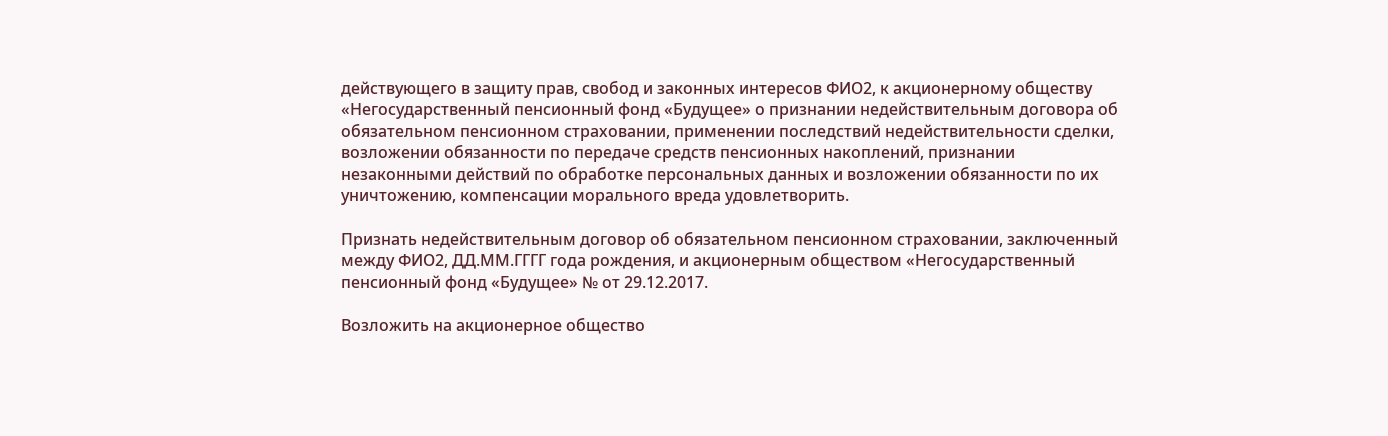действующего в защиту прав, свобод и законных интересов ФИО2, к акционерному обществу «Негосударственный пенсионный фонд «Будущее» о признании недействительным договора об обязательном пенсионном страховании, применении последствий недействительности сделки, возложении обязанности по передаче средств пенсионных накоплений, признании незаконными действий по обработке персональных данных и возложении обязанности по их уничтожению, компенсации морального вреда удовлетворить.

Признать недействительным договор об обязательном пенсионном страховании, заключенный между ФИО2, ДД.ММ.ГГГГ года рождения, и акционерным обществом «Негосударственный пенсионный фонд «Будущее» № от 29.12.2017.

Возложить на акционерное общество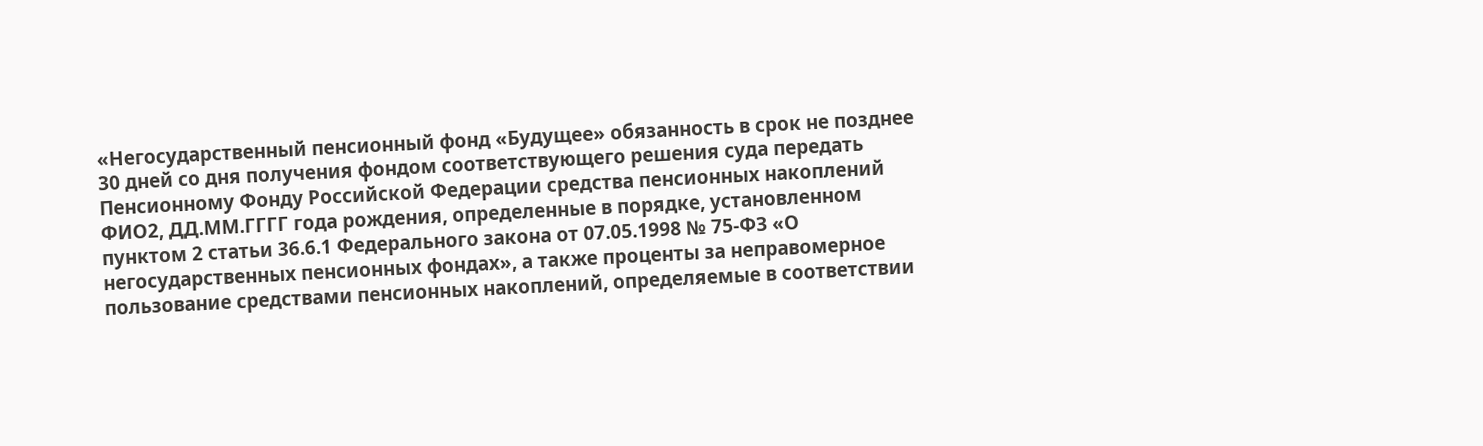«Негосударственный пенсионный фонд «Будущее» обязанность в срок не позднее 30 дней со дня получения фондом соответствующего решения суда передать Пенсионному Фонду Российской Федерации средства пенсионных накоплений ФИО2, ДД.ММ.ГГГГ года рождения, определенные в порядке, установленном пунктом 2 статьи 36.6.1 Федерального закона от 07.05.1998 № 75-ФЗ «О негосударственных пенсионных фондах», а также проценты за неправомерное пользование средствами пенсионных накоплений, определяемые в соответствии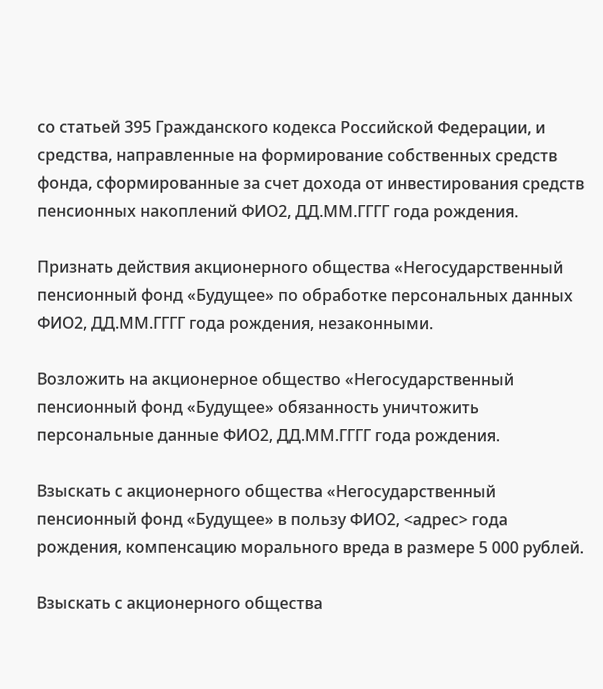со статьей 395 Гражданского кодекса Российской Федерации, и средства, направленные на формирование собственных средств фонда, сформированные за счет дохода от инвестирования средств пенсионных накоплений ФИО2, ДД.ММ.ГГГГ года рождения.

Признать действия акционерного общества «Негосударственный пенсионный фонд «Будущее» по обработке персональных данных ФИО2, ДД.ММ.ГГГГ года рождения, незаконными.

Возложить на акционерное общество «Негосударственный пенсионный фонд «Будущее» обязанность уничтожить персональные данные ФИО2, ДД.ММ.ГГГГ года рождения.

Взыскать с акционерного общества «Негосударственный пенсионный фонд «Будущее» в пользу ФИО2, <адрес> года рождения, компенсацию морального вреда в размере 5 000 рублей.

Взыскать с акционерного общества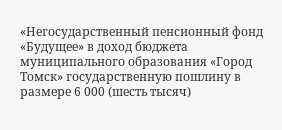«Негосударственный пенсионный фонд «Будущее» в доход бюджета муниципального образования «Город Томск» государственную пошлину в размере 6 000 (шесть тысяч)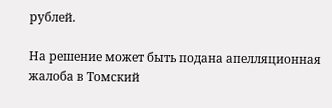рублей.

На решение может быть подана апелляционная жалоба в Томский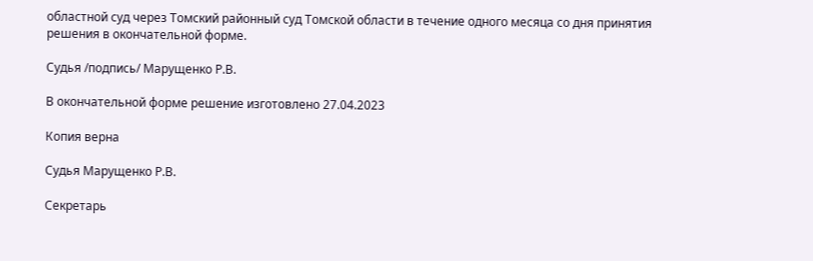областной суд через Томский районный суд Томской области в течение одного месяца со дня принятия решения в окончательной форме.

Судья /подпись/ Марущенко Р.В.

В окончательной форме решение изготовлено 27.04.2023

Копия верна

Судья Марущенко Р.В.

Секретарь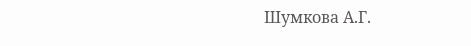Шумкова А.Г.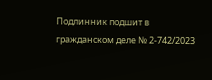Подлинник подшит в гражданском деле № 2-742/2023